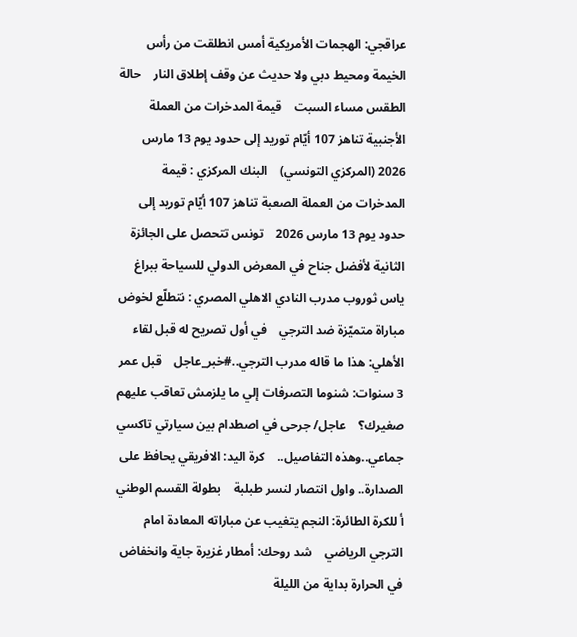عراقجي: الهجمات الأمريكية أمس انطلقت من رأس الخيمة ومحيط دبي ولا حديث عن وقف إطلاق النار    حالة الطقس مساء السبت    قيمة المدخرات من العملة الأجنبية تناهز 107 أيّام توريد إلى حدود يوم 13 مارس 2026 (المركزي التونسي)    البنك المركزي : قيمة المدخرات من العملة الصعبة تناهز 107 أيّام توريد إلى حدود يوم 13 مارس 2026    تونس تتحصل على الجائزة الثانية لأفضل جناح في المعرض الدولي للسياحة ببراغ    ياس ثوروب مدرب النادي الاهلي المصري : نتطلّع لخوض مباراة متميّزة ضد الترجي    في أول تصريح له قبل لقاء الأهلي: هذا ما قاله مدرب الترجي..#خبر_عاجل    قبل عمر 3 سنوات: شنوما التصرفات إلي ما يلزمش تعاقب عليهم صغيرك؟    عاجل/ جرحى في اصطدام بين سيارتي تاكسي جماعي..وهذه التفاصيل..    كرة اليد: الافريقي يحافظ على الصدارة.. واول انتصار لنسر طبلبة    بطولة القسم الوطني أ للكرة الطائرة: النجم يتغيب عن مباراته المعادة امام الترجي الرياضي    شد روحك: أمطار غزيرة جاية وانخفاض في الحرارة بداية من الليلة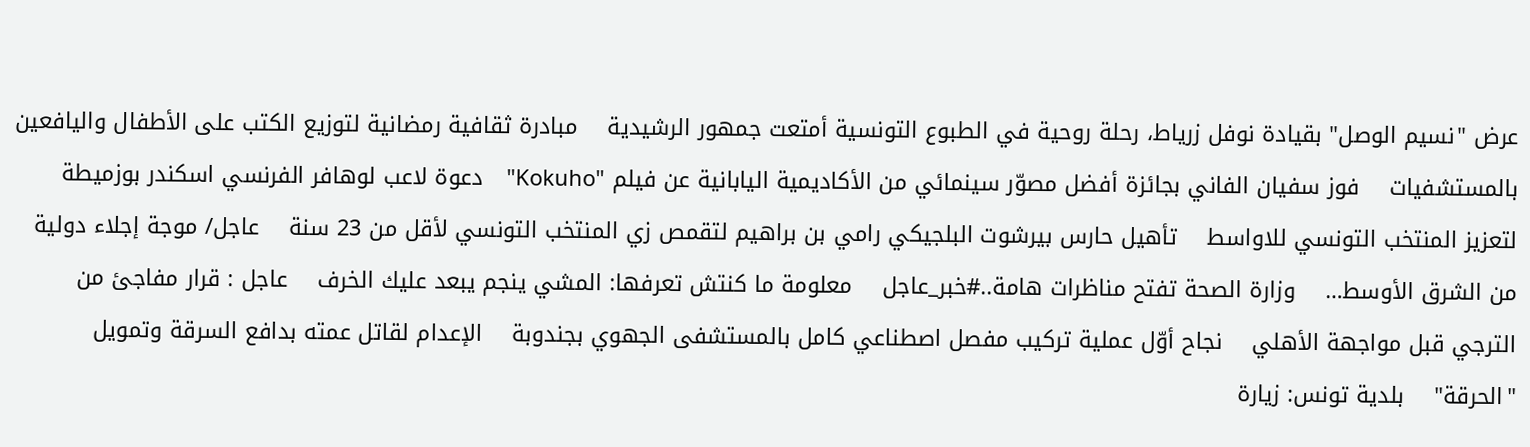عرض "نسيم الوصل" بقيادة نوفل زرياط، رحلة روحية في الطبوع التونسية أمتعت جمهور الرشيدية    مبادرة ثقافية رمضانية لتوزيع الكتب على الأطفال واليافعين بالمستشفيات    فوز سفيان الفاني بجائزة أفضل مصوّر سينمائي من الأكاديمية اليابانية عن فيلم "Kokuho"    دعوة لاعب لوهافر الفرنسي اسكندر بوزميطة لتعزيز المنتخب التونسي للاواسط    تأهيل حارس بيرشوت البلجيكي رامي بن براهيم لتقمص زي المنتخب التونسي لأقل من 23 سنة    عاجل/ موجة إجلاء دولية من الشرق الأوسط…    وزارة الصحة تفتح مناظرات هامة..#خبر_عاجل    معلومة ما كنتش تعرفها: المشي ينجم يبعد عليك الخرف    عاجل : قرار مفاجئ من الترجي قبل مواجهة الأهلي    نجاح أوّل عملية تركيب مفصل اصطناعي كامل بالمستشفى الجهوي بجندوبة    الإعدام لقاتل عمته بدافع السرقة وتمويل "الحرقة"    بلدية تونس: زيارة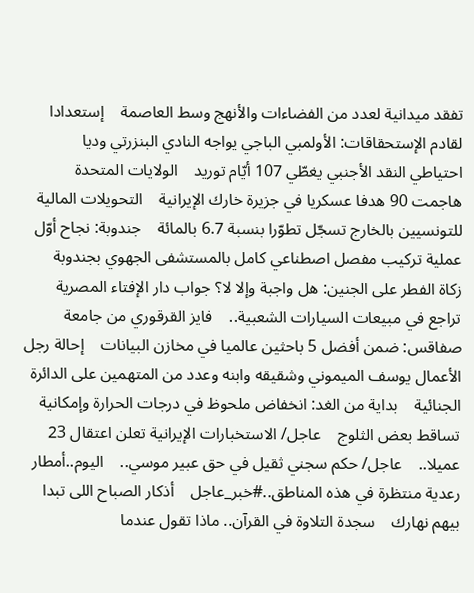تفقد ميدانية لعدد من الفضاءات والأنهج وسط العاصمة    إستعدادا لقادم الإستحقاقات: الأولمبي الباجي يواجه النادي البنزرتي وديا    احتياطي النقد الأجنبي يغطّي 107 أيّام توريد    الولايات المتحدة هاجمت 90 هدفا عسكريا في جزيرة خارك الإيرانية    التحويلات المالية للتونسيين بالخارج تسجّل تطوّرا بنسبة 6.7 بالمائة    جندوبة: نجاح أوّل عملية تركيب مفصل اصطناعي كامل بالمستشفى الجهوي بجندوبة    زكاة الفطر على الجنين: هل واجبة وإلا لا؟ جواب دار الإفتاء المصرية    تراجع في مبيعات السيارات الشعبية..    فايز القرقوري من جامعة صفاقس: ضمن أفضل 5 باحثين عالميا في مخازن البيانات    إحالة رجل الأعمال يوسف الميموني وشقيقه وابنه وعدد من المتهمين على الدائرة الجنائية    بداية من الغد: انخفاض ملحوظ في درجات الحرارة وإمكانية تساقط بعض الثلوج    عاجل/ الاستخبارات الإيرانية تعلن اعتقال 23 عميلا..    عاجل/ حكم سجني ثقيل في حق عبير موسي..    اليوم..أمطار رعدية منتظرة في هذه المناطق..#خبر_عاجل    أذكار الصباح اللى تبدا بيهم نهارك    سجدة التلاوة في القرآن.. ماذا تقول عندما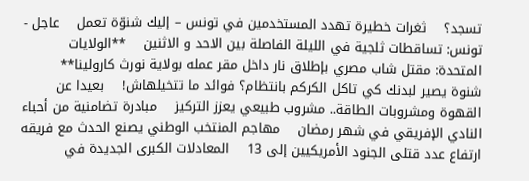تسجد؟    ثغرات خطيرة تهدد المستخدمين في تونس – إليك شنوّة تعمل    عاجل - تونس: تساقطات ثلجية في الليلة الفاصلة بين الاحد و الاثنين    **الولايات المتحدة: مقتل شاب مصري بإطلاق نار داخل مقر عمله بولاية نورث كارولينا**    شنوة يصير لبدنك كي تاكل الكركم بانتظام؟ فوائد ما تتخيلهاش!    بعيدا عن القهوة ومشروبات الطاقة.. مشروب طبيعي يعزز التركيز    مبادرة تضامنية من أحباء النادي الإفريقي في شهر رمضان    مهاجم المنتخب الوطني يصنع الحدث مع فريقه    ارتفاع عدد قتلى الجنود الأمريكيين إلى 13    المعادلات الكبرى الجديدة في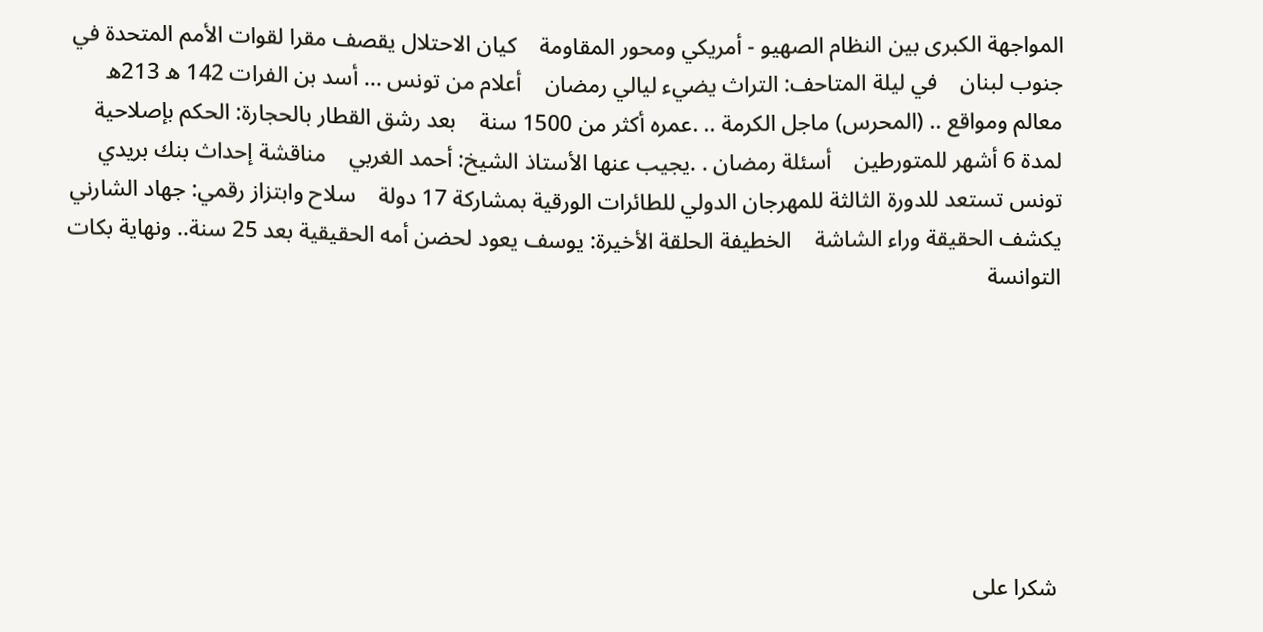المواجهة الكبرى بين النظام الصهيو - أمريكي ومحور المقاومة    كيان الاحتلال يقصف مقرا لقوات الأمم المتحدة في جنوب لبنان    في ليلة المتاحف: التراث يضيء ليالي رمضان    أعلام من تونس ... أسد بن الفرات 142 ه 213ه    معالم ومواقع .. (المحرس) ماجل الكرمة .. .عمره أكثر من 1500 سنة    بعد رشق القطار بالحجارة: الحكم بإصلاحية لمدة 6 أشهر للمتورطين    أسئلة رمضان . .يجيب عنها الأستاذ الشيخ: أحمد الغربي    مناقشة إحداث بنك بريدي    تونس تستعد للدورة الثالثة للمهرجان الدولي للطائرات الورقية بمشاركة 17 دولة    سلاح وابتزاز رقمي: جهاد الشارني يكشف الحقيقة وراء الشاشة    الخطيفة الحلقة الأخيرة: يوسف يعود لحضن أمه الحقيقية بعد 25 سنة.. ونهاية بكات التوانسة







شكرا على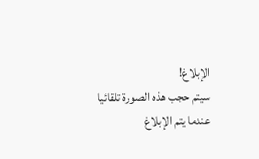الإبلاغ!
سيتم حجب هذه الصورة تلقائيا عندما يتم الإبلاغ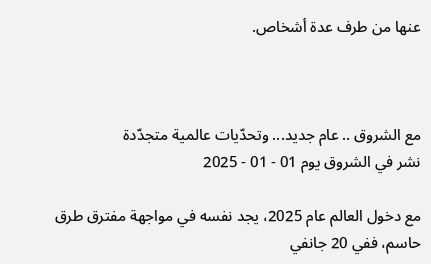عنها من طرف عدة أشخاص.



مع الشروق .. عام جديد... وتحدّيات عالمية متجدّدة
نشر في الشروق يوم 01 - 01 - 2025

مع دخول العالم عام 2025، يجد نفسه في مواجهة مفترق طرق حاسم، ففي 20 جانفي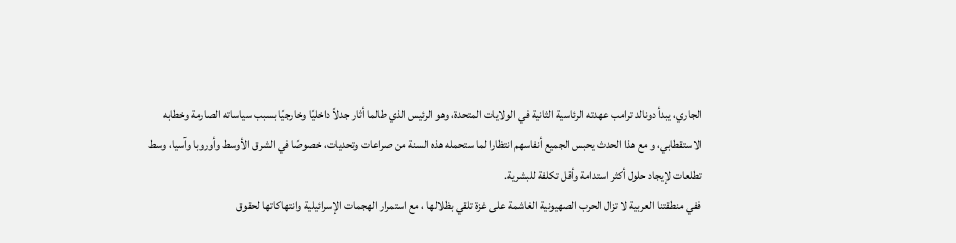الجاري، يبدأ دونالد ترامب عهدته الرئاسية الثانية في الولايات المتحدة، وهو الرئيس الذي طالما أثار جدلاً داخليًا وخارجيًا بسبب سياساته الصارمة وخطابه الاستقطابي، و مع هذا الحدث يحبس الجميع أنفاسهم انتظارا لما ستحمله هذه السنة من صراعات وتحديات، خصوصًا في الشرق الأوسط وأوروبا وآسيا، وسط تطلعات لإيجاد حلول أكثر استدامة وأقل تكلفة للبشرية.
ففي منطقتنا العربية لا تزال الحرب الصهيونية الغاشمة على غزة تلقي بظلالها ، مع استمرار الهجمات الإسرائيلية وانتهاكاتها لحقوق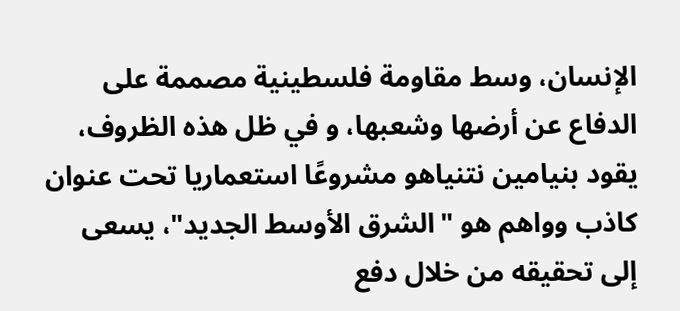الإنسان، وسط مقاومة فلسطينية مصممة على الدفاع عن أرضها وشعبها، و في ظل هذه الظروف، يقود بنيامين نتنياهو مشروعًا استعماريا تحت عنوان كاذب وواهم هو "الشرق الأوسط الجديد"، يسعى إلى تحقيقه من خلال دفع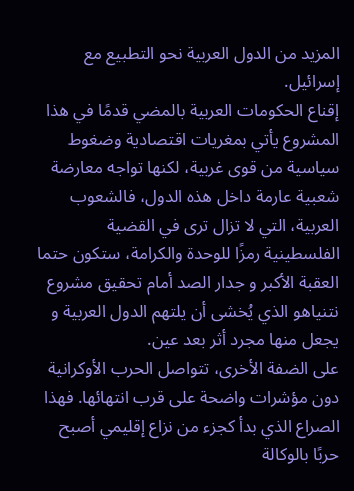المزيد من الدول العربية نحو التطبيع مع إسرائيل.
إقناع الحكومات العربية بالمضي قدمًا في هذا المشروع يأتي بمغريات اقتصادية وضغوط سياسية من قوى غربية، لكنها تواجه معارضة شعبية عارمة داخل هذه الدول، فالشعوب العربية، التي لا تزال ترى في القضية الفلسطينية رمزًا للوحدة والكرامة، ستكون حتما العقبة الأكبر و جدار الصد أمام تحقيق مشروع نتنياهو الذي يُخشى أن يلتهم الدول العربية و يجعل منها مجرد أثر بعد عين.
على الضفة الأخرى، تتواصل الحرب الأوكرانية دون مؤشرات واضحة على قرب انتهائها. فهذا الصراع الذي بدأ كجزء من نزاع إقليمي أصبح حربًا بالوكالة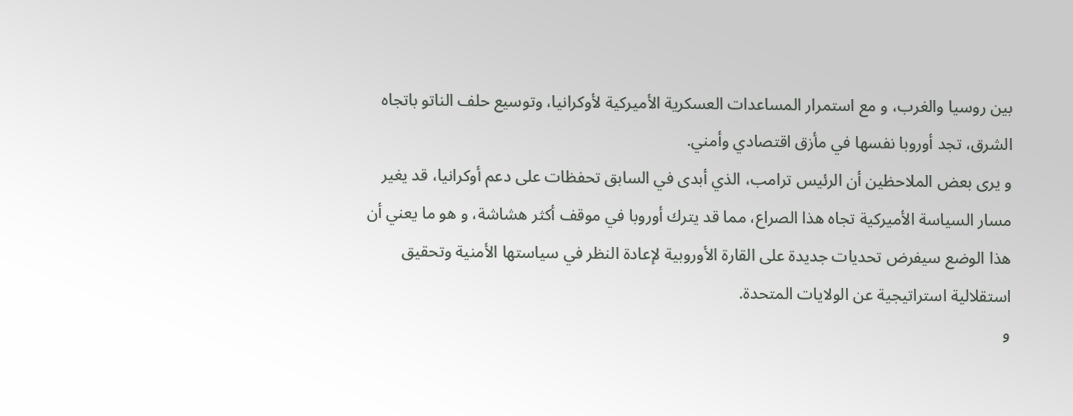بين روسيا والغرب، و مع استمرار المساعدات العسكرية الأميركية لأوكرانيا، وتوسيع حلف الناتو باتجاه الشرق، تجد أوروبا نفسها في مأزق اقتصادي وأمني.
و يرى بعض الملاحظين أن الرئيس ترامب، الذي أبدى في السابق تحفظات على دعم أوكرانيا، قد يغير مسار السياسة الأميركية تجاه هذا الصراع، مما قد يترك أوروبا في موقف أكثر هشاشة، و هو ما يعني أن هذا الوضع سيفرض تحديات جديدة على القارة الأوروبية لإعادة النظر في سياستها الأمنية وتحقيق استقلالية استراتيجية عن الولايات المتحدة.
و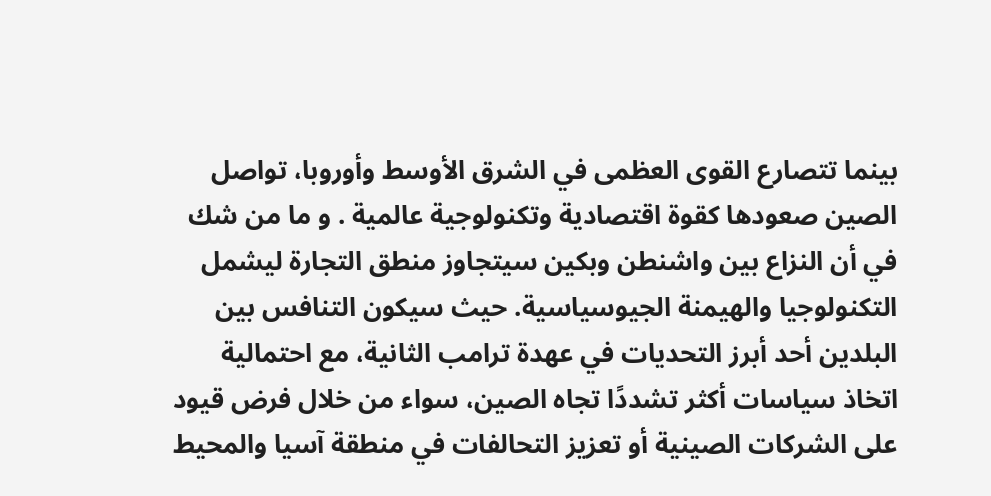بينما تتصارع القوى العظمى في الشرق الأوسط وأوروبا، تواصل الصين صعودها كقوة اقتصادية وتكنولوجية عالمية . و ما من شك في أن النزاع بين واشنطن وبكين سيتجاوز منطق التجارة ليشمل التكنولوجيا والهيمنة الجيوسياسية. حيث سيكون التنافس بين البلدين أحد أبرز التحديات في عهدة ترامب الثانية، مع احتمالية اتخاذ سياسات أكثر تشددًا تجاه الصين، سواء من خلال فرض قيود على الشركات الصينية أو تعزيز التحالفات في منطقة آسيا والمحيط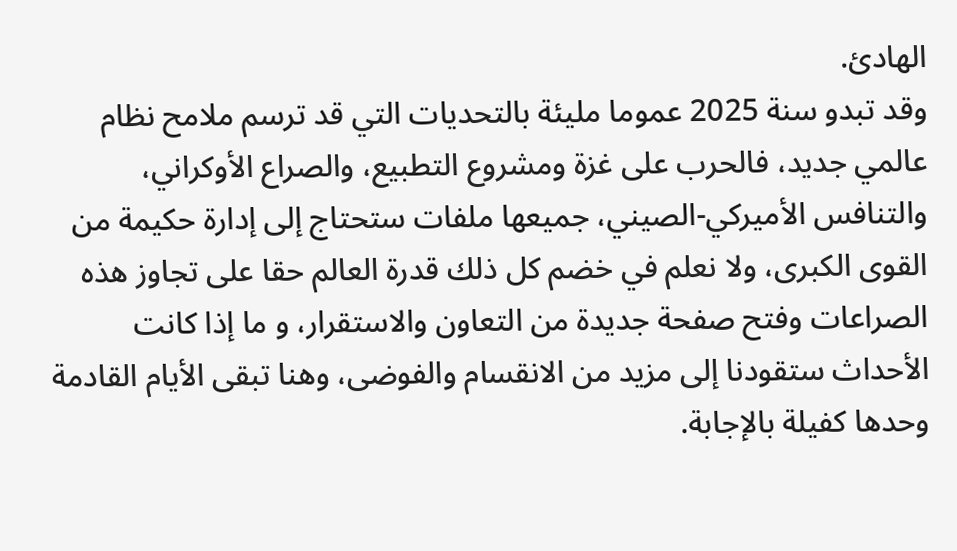الهادئ.
وقد تبدو سنة 2025 عموما مليئة بالتحديات التي قد ترسم ملامح نظام عالمي جديد، فالحرب على غزة ومشروع التطبيع، والصراع الأوكراني، والتنافس الأميركي-الصيني، جميعها ملفات ستحتاج إلى إدارة حكيمة من القوى الكبرى، ولا نعلم في خضم كل ذلك قدرة العالم حقا على تجاوز هذه الصراعات وفتح صفحة جديدة من التعاون والاستقرار، و ما إذا كانت الأحداث ستقودنا إلى مزيد من الانقسام والفوضى، وهنا تبقى الأيام القادمة وحدها كفيلة بالإجابة.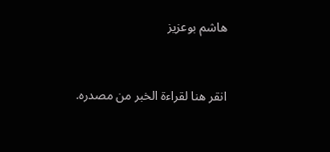هاشم بوعزيز


انقر هنا لقراءة الخبر من مصدره.